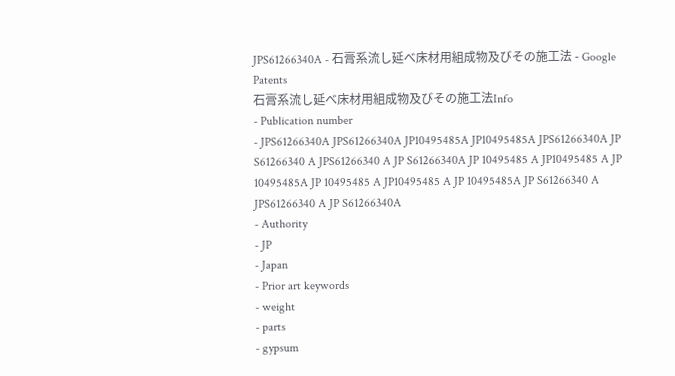JPS61266340A - 石膏系流し延べ床材用組成物及びその施工法 - Google Patents
石膏系流し延べ床材用組成物及びその施工法Info
- Publication number
- JPS61266340A JPS61266340A JP10495485A JP10495485A JPS61266340A JP S61266340 A JPS61266340 A JP S61266340A JP 10495485 A JP10495485 A JP 10495485A JP 10495485 A JP10495485 A JP 10495485A JP S61266340 A JPS61266340 A JP S61266340A
- Authority
- JP
- Japan
- Prior art keywords
- weight
- parts
- gypsum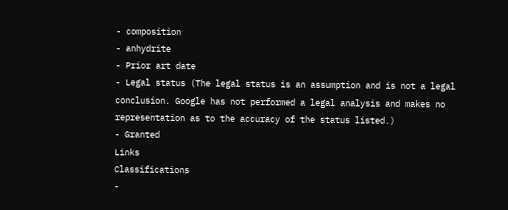- composition
- anhydrite
- Prior art date
- Legal status (The legal status is an assumption and is not a legal conclusion. Google has not performed a legal analysis and makes no representation as to the accuracy of the status listed.)
- Granted
Links
Classifications
-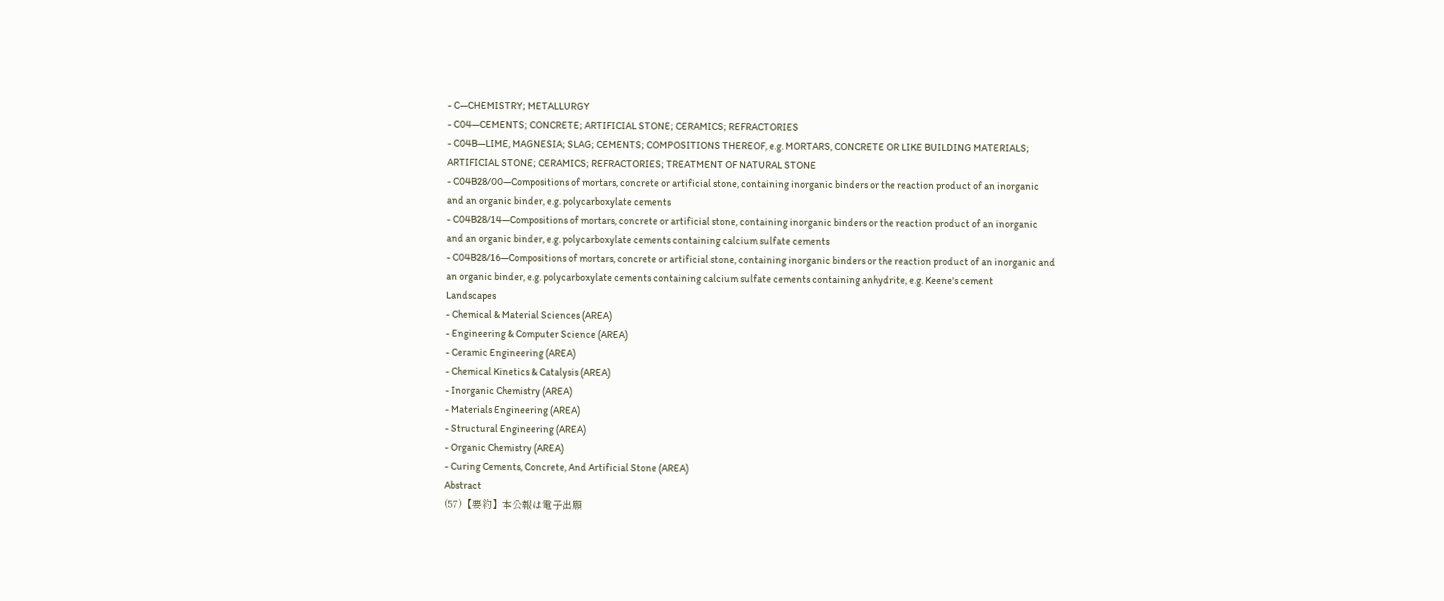- C—CHEMISTRY; METALLURGY
- C04—CEMENTS; CONCRETE; ARTIFICIAL STONE; CERAMICS; REFRACTORIES
- C04B—LIME, MAGNESIA; SLAG; CEMENTS; COMPOSITIONS THEREOF, e.g. MORTARS, CONCRETE OR LIKE BUILDING MATERIALS; ARTIFICIAL STONE; CERAMICS; REFRACTORIES; TREATMENT OF NATURAL STONE
- C04B28/00—Compositions of mortars, concrete or artificial stone, containing inorganic binders or the reaction product of an inorganic and an organic binder, e.g. polycarboxylate cements
- C04B28/14—Compositions of mortars, concrete or artificial stone, containing inorganic binders or the reaction product of an inorganic and an organic binder, e.g. polycarboxylate cements containing calcium sulfate cements
- C04B28/16—Compositions of mortars, concrete or artificial stone, containing inorganic binders or the reaction product of an inorganic and an organic binder, e.g. polycarboxylate cements containing calcium sulfate cements containing anhydrite, e.g. Keene's cement
Landscapes
- Chemical & Material Sciences (AREA)
- Engineering & Computer Science (AREA)
- Ceramic Engineering (AREA)
- Chemical Kinetics & Catalysis (AREA)
- Inorganic Chemistry (AREA)
- Materials Engineering (AREA)
- Structural Engineering (AREA)
- Organic Chemistry (AREA)
- Curing Cements, Concrete, And Artificial Stone (AREA)
Abstract
(57)【要約】本公報は電子出願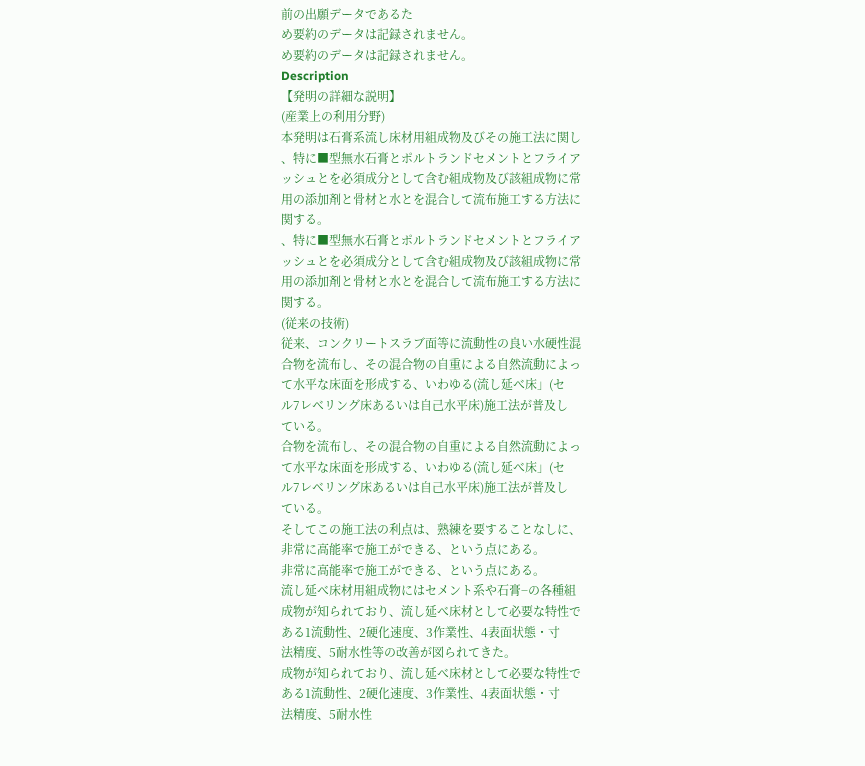前の出願データであるた
め要約のデータは記録されません。
め要約のデータは記録されません。
Description
【発明の詳細な説明】
(産業上の利用分野)
本発明は石膏系流し床材用組成物及びその施工法に関し
、特に■型無水石膏とポルトランドセメントとフライア
ッシュとを必須成分として含む組成物及び該組成物に常
用の添加剤と骨材と水とを混合して流布施工する方法に
関する。
、特に■型無水石膏とポルトランドセメントとフライア
ッシュとを必須成分として含む組成物及び該組成物に常
用の添加剤と骨材と水とを混合して流布施工する方法に
関する。
(従来の技術)
従来、コンクリートスラブ面等に流動性の良い水硬性混
合物を流布し、その混合物の自重による自然流動によっ
て水平な床面を形成する、いわゆる(流し延べ床」(セ
ル7レベリング床あるいは自己水平床)施工法が普及し
ている。
合物を流布し、その混合物の自重による自然流動によっ
て水平な床面を形成する、いわゆる(流し延べ床」(セ
ル7レベリング床あるいは自己水平床)施工法が普及し
ている。
そしてこの施工法の利点は、熟練を要することなしに、
非常に高能率で施工ができる、という点にある。
非常に高能率で施工ができる、という点にある。
流し延べ床材用組成物にはセメント系や石膏−の各種組
成物が知られており、流し延べ床材として必要な特性で
ある1流動性、2硬化速度、3作業性、4表面状態・寸
法精度、5耐水性等の改善が図られてきた。
成物が知られており、流し延べ床材として必要な特性で
ある1流動性、2硬化速度、3作業性、4表面状態・寸
法精度、5耐水性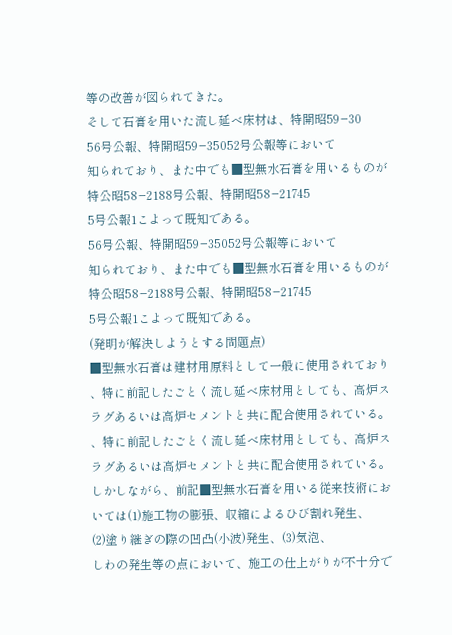等の改善が図られてきた。
そして石膏を用いた流し延べ床材は、特開昭59−30
56号公報、特開昭59−35052号公報等において
知られており、また中でも■型無水石膏を用いるものが
特公昭58−2188号公報、特開昭58−21745
5号公報1こよって既知である。
56号公報、特開昭59−35052号公報等において
知られており、また中でも■型無水石膏を用いるものが
特公昭58−2188号公報、特開昭58−21745
5号公報1こよって既知である。
(発明が解決しようとする問題点)
■型無水石膏は建材用原料として一般に使用されており
、特に前記したごとく流し延べ床材用としても、高炉ス
ラグあるいは高炉セメントと共に配合使用されている。
、特に前記したごとく流し延べ床材用としても、高炉ス
ラグあるいは高炉セメントと共に配合使用されている。
しかしながら、前記■型無水石膏を用いる従来技術にお
いては(1)施工物の膨張、収縮によるひび割れ発生、
(2)塗り継ぎの際の凹凸(小波)発生、(3)気泡、
しわの発生等の点において、施工の仕上がりが不十分で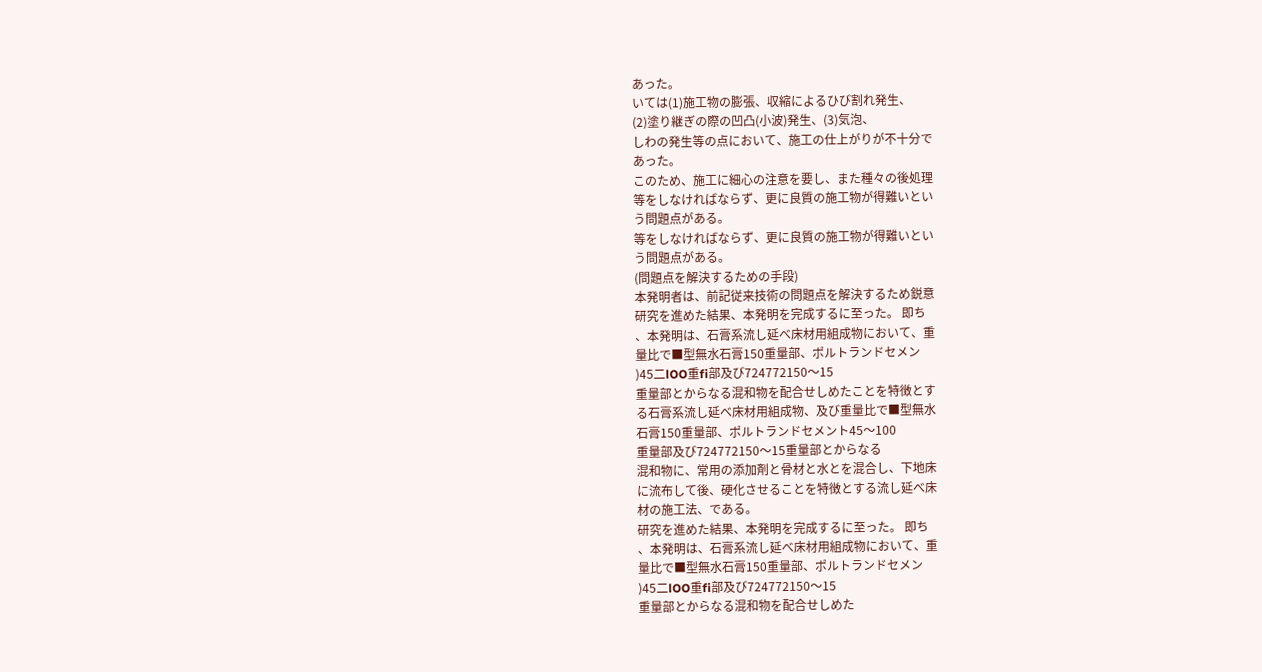あった。
いては(1)施工物の膨張、収縮によるひび割れ発生、
(2)塗り継ぎの際の凹凸(小波)発生、(3)気泡、
しわの発生等の点において、施工の仕上がりが不十分で
あった。
このため、施工に細心の注意を要し、また種々の後処理
等をしなければならず、更に良質の施工物が得難いとい
う問題点がある。
等をしなければならず、更に良質の施工物が得難いとい
う問題点がある。
(問題点を解決するための手段)
本発明者は、前記従来技術の問題点を解決するため鋭意
研究を進めた結果、本発明を完成するに至った。 即ち
、本発明は、石膏系流し延べ床材用組成物において、重
量比で■型無水石膏150重量部、ポルトランドセメン
)45二lOO重fi部及び724772150〜15
重量部とからなる混和物を配合せしめたことを特徴とす
る石膏系流し延べ床材用組成物、及び重量比で■型無水
石膏150重量部、ポルトランドセメント45〜100
重量部及び724772150〜15重量部とからなる
混和物に、常用の添加剤と骨材と水とを混合し、下地床
に流布して後、硬化させることを特徴とする流し延べ床
材の施工法、である。
研究を進めた結果、本発明を完成するに至った。 即ち
、本発明は、石膏系流し延べ床材用組成物において、重
量比で■型無水石膏150重量部、ポルトランドセメン
)45二lOO重fi部及び724772150〜15
重量部とからなる混和物を配合せしめた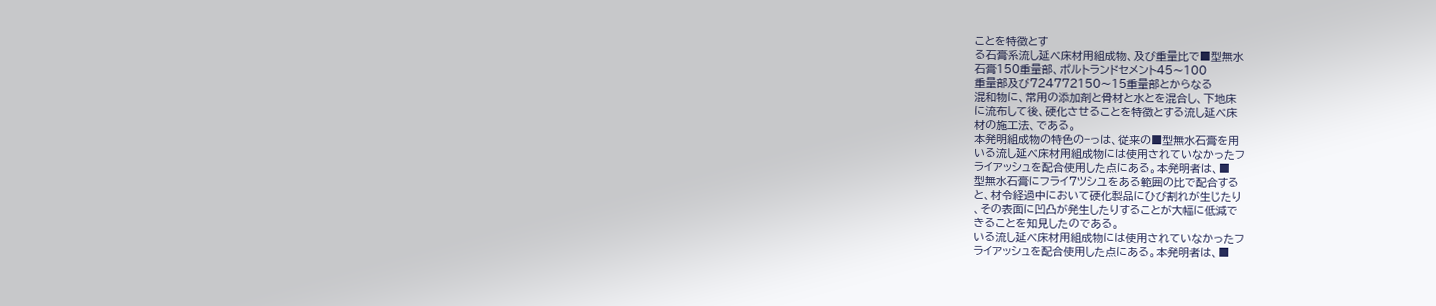ことを特徴とす
る石膏系流し延べ床材用組成物、及び重量比で■型無水
石膏150重量部、ポルトランドセメント45〜100
重量部及び724772150〜15重量部とからなる
混和物に、常用の添加剤と骨材と水とを混合し、下地床
に流布して後、硬化させることを特徴とする流し延べ床
材の施工法、である。
本発明組成物の特色の−っは、従来の■型無水石膏を用
いる流し延べ床材用組成物には使用されていなかったフ
ライアッシュを配合使用した点にある。本発明者は、■
型無水石膏にフライ7ツシユをある範囲の比で配合する
と、材令経過中において硬化製品にひび割れが生じたり
、その表面に凹凸が発生したりすることが大幅に低減で
きることを知見したのである。
いる流し延べ床材用組成物には使用されていなかったフ
ライアッシュを配合使用した点にある。本発明者は、■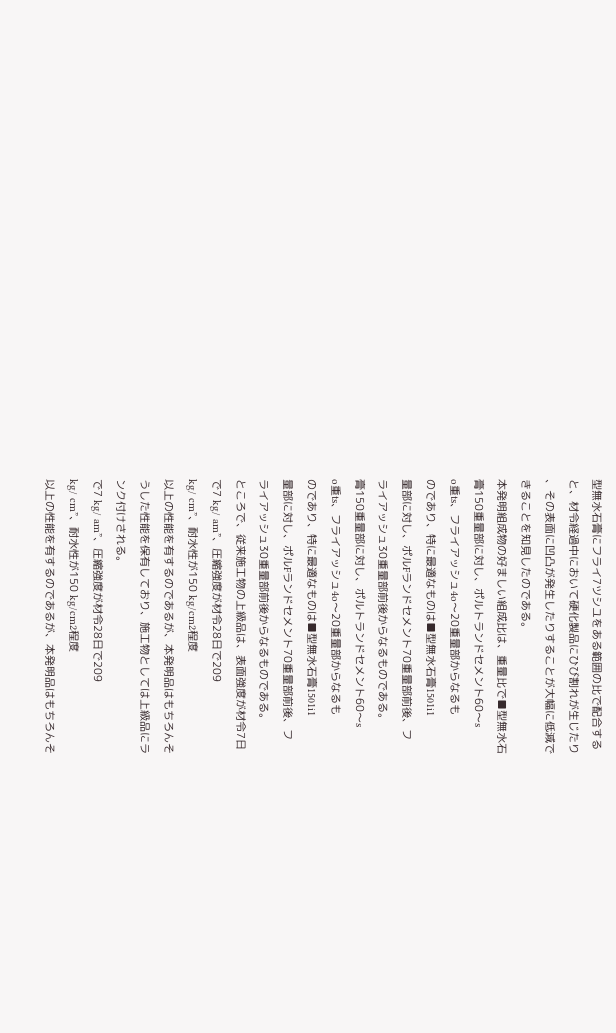型無水石膏にフライ7ツシユをある範囲の比で配合する
と、材令経過中において硬化製品にひび割れが生じたり
、その表面に凹凸が発生したりすることが大幅に低減で
きることを知見したのである。
本発明組成物の好ましい組成比は、重量比で■型無水石
膏150重量部に対し、ポルトランドセメント60〜s
o重ts、フライアッシュ4o〜20重量部からなるも
のであり、特に最適なものは■型無水石膏1501i1
量部に対し、ポルFランドセメント70重量部前後、フ
ライアッシュ30重量部前後からなるものである。
膏150重量部に対し、ポルトランドセメント60〜s
o重ts、フライアッシュ4o〜20重量部からなるも
のであり、特に最適なものは■型無水石膏1501i1
量部に対し、ポルFランドセメント70重量部前後、フ
ライアッシュ30重量部前後からなるものである。
ところで、従来施工物の上級品は、表面強度が材令7日
で7 kg/ am”、圧縮強度が材令28日で209
kg/ cm”、耐水性が150 kg/cm2程度
以上の性能を有するのであるが、本発明品はもちろんそ
うした性能を保有しており、施工物としては上級品にラ
ンク付けされる。
で7 kg/ am”、圧縮強度が材令28日で209
kg/ cm”、耐水性が150 kg/cm2程度
以上の性能を有するのであるが、本発明品はもちろんそ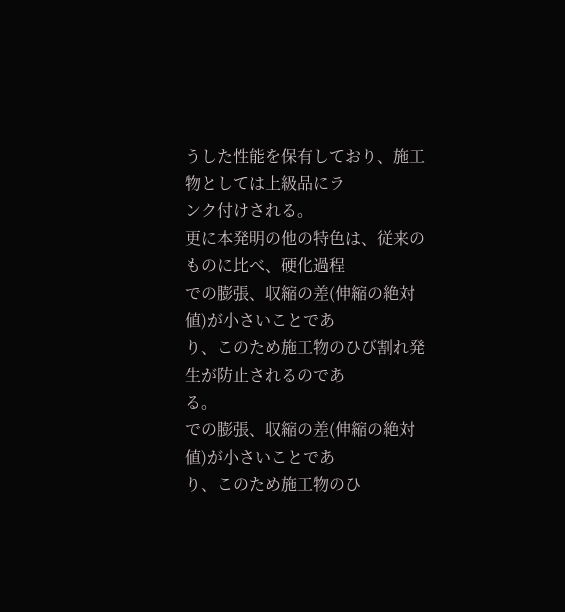うした性能を保有しており、施工物としては上級品にラ
ンク付けされる。
更に本発明の他の特色は、従来のものに比べ、硬化過程
での膨張、収縮の差(伸縮の絶対値)が小さいことであ
り、このため施工物のひび割れ発生が防止されるのであ
る。
での膨張、収縮の差(伸縮の絶対値)が小さいことであ
り、このため施工物のひ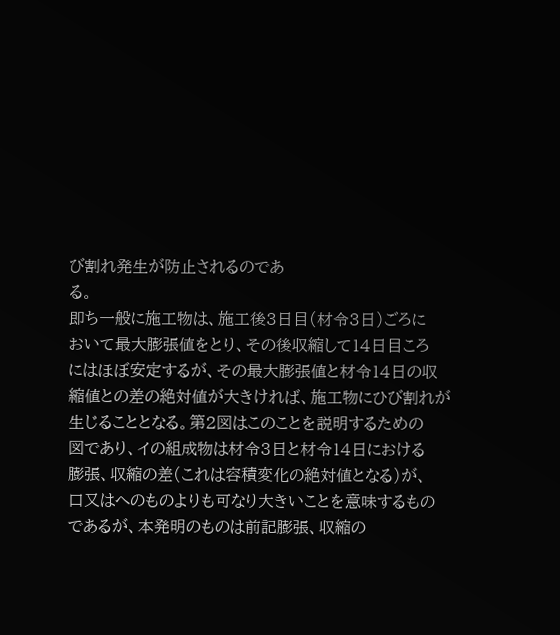び割れ発生が防止されるのであ
る。
即ち一般に施工物は、施工後3日目(材令3日)ごろに
おいて最大膨張値をとり、その後収縮して14日目ころ
にはほぼ安定するが、その最大膨張値と材令14日の収
縮値との差の絶対値が大きければ、施工物にひび割れが
生じることとなる。第2図はこのことを説明するための
図であり、イの組成物は材令3日と材令14日における
膨張、収縮の差(これは容積変化の絶対値となる)が、
口又はへのものよりも可なり大きいことを意味するもの
であるが、本発明のものは前記膨張、収縮の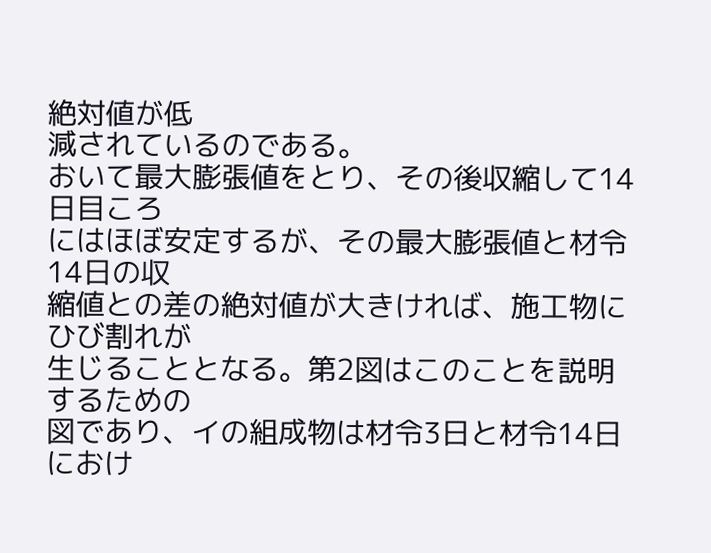絶対値が低
減されているのである。
おいて最大膨張値をとり、その後収縮して14日目ころ
にはほぼ安定するが、その最大膨張値と材令14日の収
縮値との差の絶対値が大きければ、施工物にひび割れが
生じることとなる。第2図はこのことを説明するための
図であり、イの組成物は材令3日と材令14日におけ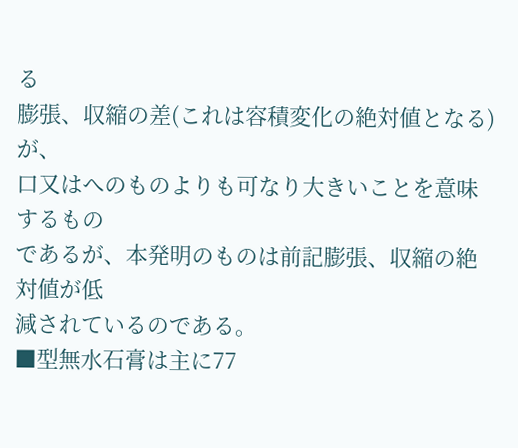る
膨張、収縮の差(これは容積変化の絶対値となる)が、
口又はへのものよりも可なり大きいことを意味するもの
であるが、本発明のものは前記膨張、収縮の絶対値が低
減されているのである。
■型無水石膏は主に77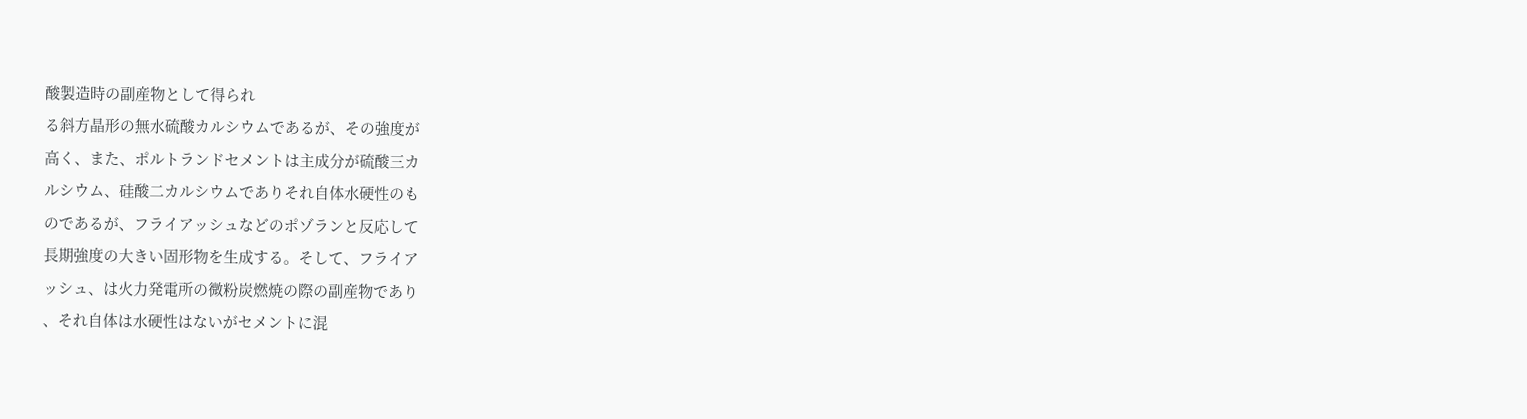酸製造時の副産物として得られ
る斜方晶形の無水硫酸カルシウムであるが、その強度が
高く、また、ポルトランドセメントは主成分が硫酸三カ
ルシウム、硅酸二カルシウムでありそれ自体水硬性のも
のであるが、フライアッシュなどのポゾランと反応して
長期強度の大きい固形物を生成する。そして、フライア
ッシュ、は火力発電所の微粉炭燃焼の際の副産物であり
、それ自体は水硬性はないがセメントに混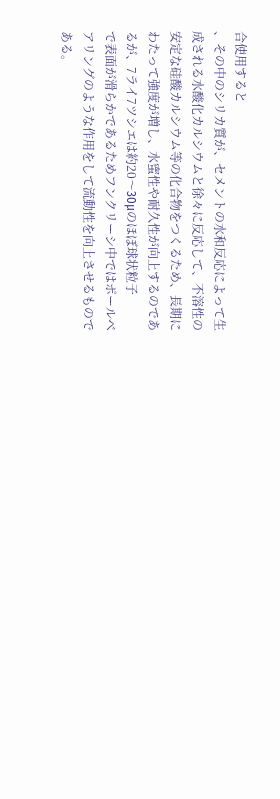合使用すると
、その中のシリカ質が、セメントの水和反応によって生
成される水酸化カルシウムと徐々に反応して、不溶性の
安定な硅酸カルシウム等の化合物をつくるため、長期に
わたって強度が増し、水蜜性や耐久性が向上するのであ
るが、7ライ7ツシエは約20〜30μのほぼ球状粒子
で表面が滑らかであるためフンクリーシ中ではポールベ
アリングのような作用をして流動性を向上させるもので
ある。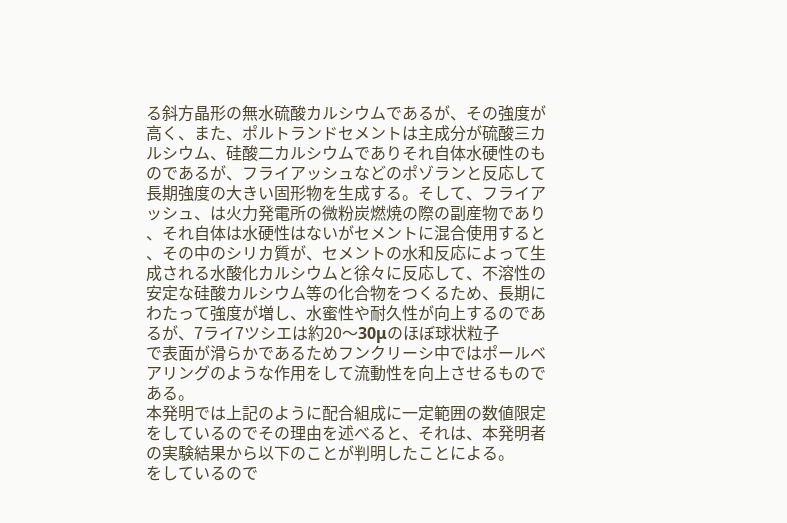る斜方晶形の無水硫酸カルシウムであるが、その強度が
高く、また、ポルトランドセメントは主成分が硫酸三カ
ルシウム、硅酸二カルシウムでありそれ自体水硬性のも
のであるが、フライアッシュなどのポゾランと反応して
長期強度の大きい固形物を生成する。そして、フライア
ッシュ、は火力発電所の微粉炭燃焼の際の副産物であり
、それ自体は水硬性はないがセメントに混合使用すると
、その中のシリカ質が、セメントの水和反応によって生
成される水酸化カルシウムと徐々に反応して、不溶性の
安定な硅酸カルシウム等の化合物をつくるため、長期に
わたって強度が増し、水蜜性や耐久性が向上するのであ
るが、7ライ7ツシエは約20〜30μのほぼ球状粒子
で表面が滑らかであるためフンクリーシ中ではポールベ
アリングのような作用をして流動性を向上させるもので
ある。
本発明では上記のように配合組成に一定範囲の数値限定
をしているのでその理由を述べると、それは、本発明者
の実験結果から以下のことが判明したことによる。
をしているので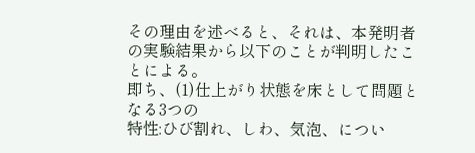その理由を述べると、それは、本発明者
の実験結果から以下のことが判明したことによる。
即ち、(1)仕上がり状態を床として問題となる3つの
特性:ひび割れ、しわ、気泡、につい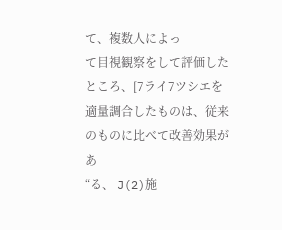て、複数人によっ
て目視観察をして評価したところ、[7ライ7ツシエを
適量調合したものは、従来のものに比べて改善効果があ
“る、 J(2)施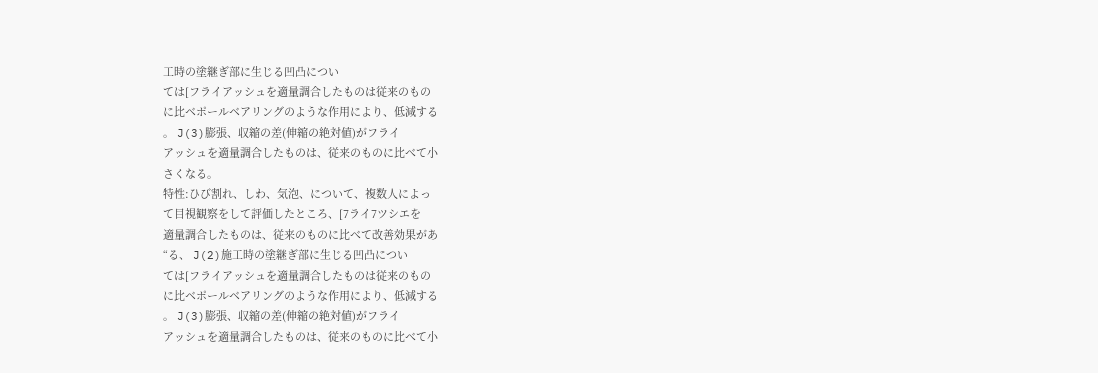工時の塗継ぎ部に生じる凹凸につい
ては[フライアッシュを適量調合したものは従来のもの
に比ベポールベアリングのような作用により、低減する
。 J(3)膨張、収縮の差(伸縮の絶対値)がフライ
アッシュを適量調合したものは、従来のものに比べて小
さくなる。
特性:ひび割れ、しわ、気泡、について、複数人によっ
て目視観察をして評価したところ、[7ライ7ツシエを
適量調合したものは、従来のものに比べて改善効果があ
“る、 J(2)施工時の塗継ぎ部に生じる凹凸につい
ては[フライアッシュを適量調合したものは従来のもの
に比ベポールベアリングのような作用により、低減する
。 J(3)膨張、収縮の差(伸縮の絶対値)がフライ
アッシュを適量調合したものは、従来のものに比べて小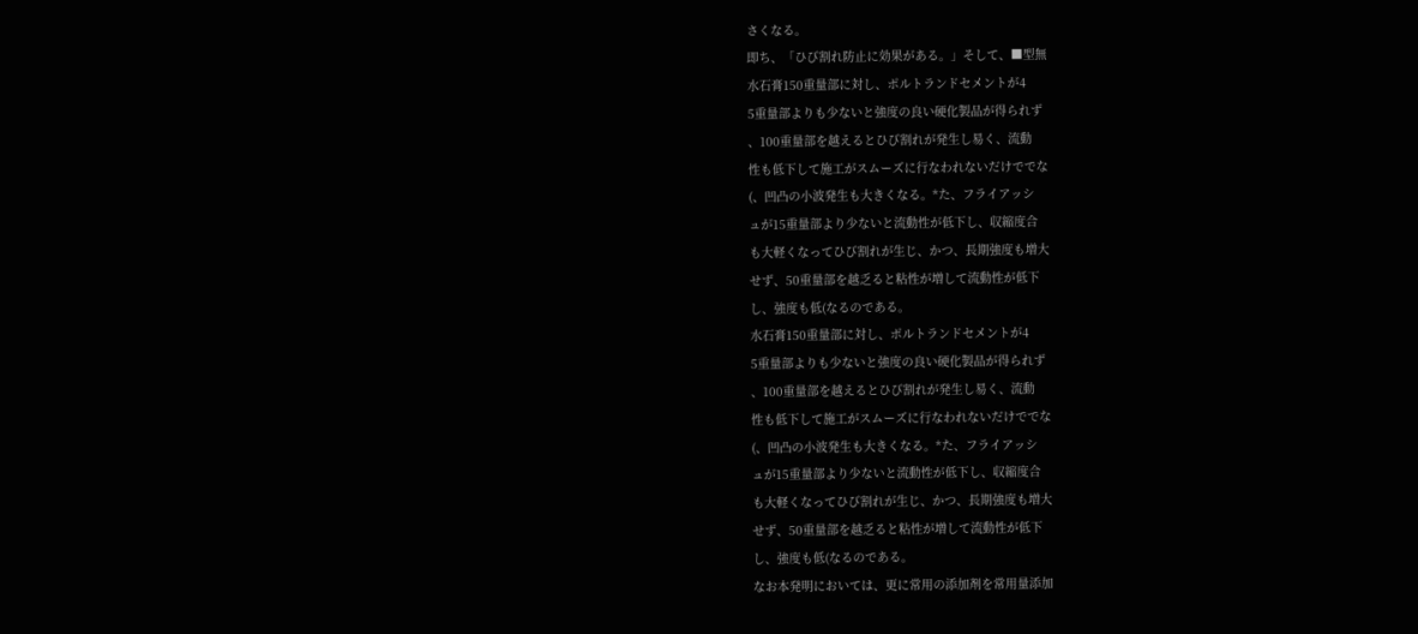さくなる。
即ち、「ひび割れ防止に効果がある。」そして、■型無
水石膏150重量部に対し、ポルトランドセメントが4
5重量部よりも少ないと強度の良い硬化製品が得られず
、100重量部を越えるとひび割れが発生し易く、流動
性も低下して施工がスムーズに行なわれないだけででな
(、凹凸の小波発生も大きくなる。*た、フライアッシ
ュが15重量部より少ないと流動性が低下し、収縮度合
も大軽くなってひび割れが生じ、かつ、長期強度も増大
せず、50重量部を越乏ると粘性が増して流動性が低下
し、強度も低(なるのである。
水石膏150重量部に対し、ポルトランドセメントが4
5重量部よりも少ないと強度の良い硬化製品が得られず
、100重量部を越えるとひび割れが発生し易く、流動
性も低下して施工がスムーズに行なわれないだけででな
(、凹凸の小波発生も大きくなる。*た、フライアッシ
ュが15重量部より少ないと流動性が低下し、収縮度合
も大軽くなってひび割れが生じ、かつ、長期強度も増大
せず、50重量部を越乏ると粘性が増して流動性が低下
し、強度も低(なるのである。
なお本発明においては、更に常用の添加剤を常用量添加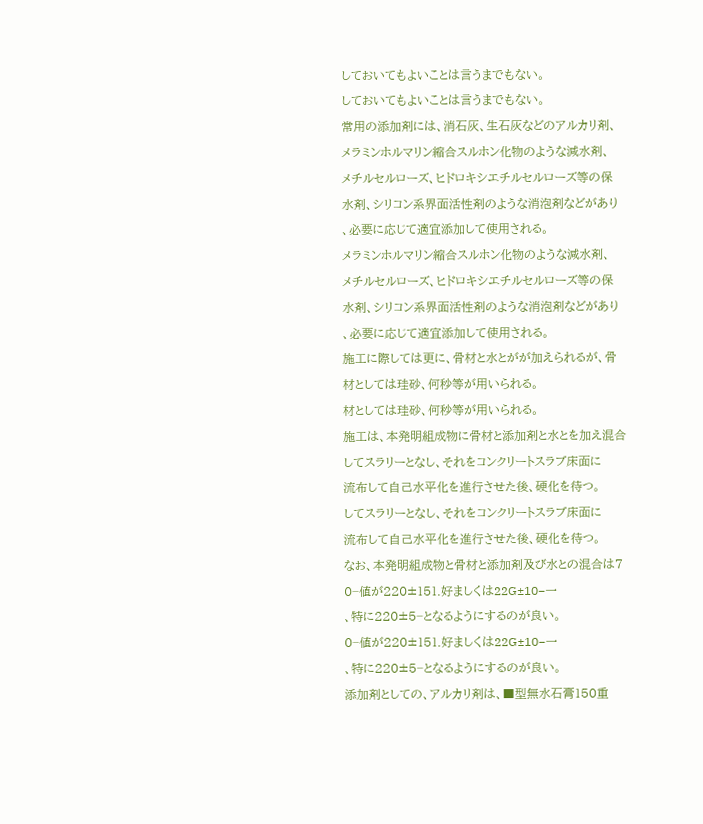しておいてもよいことは言うまでもない。
しておいてもよいことは言うまでもない。
常用の添加剤には、消石灰、生石灰などのアルカリ剤、
メラミンホルマリン縮合スルホン化物のような減水剤、
メチルセルローズ、ヒドロキシエチルセルローズ等の保
水剤、シリコン系界面活性剤のような消泡剤などがあり
、必要に応じて適宜添加して使用される。
メラミンホルマリン縮合スルホン化物のような減水剤、
メチルセルローズ、ヒドロキシエチルセルローズ等の保
水剤、シリコン系界面活性剤のような消泡剤などがあり
、必要に応じて適宜添加して使用される。
施工に際しては更に、骨材と水とがが加えられるが、骨
材としては珪砂、何秒等が用いられる。
材としては珪砂、何秒等が用いられる。
施工は、本発明組成物に骨材と添加剤と水とを加え混合
してスラリーとなし、それをコンクリートスラブ床面に
流布して自己水平化を進行させた後、硬化を待つ。
してスラリーとなし、それをコンクリートスラブ床面に
流布して自己水平化を進行させた後、硬化を待つ。
なお、本発明組成物と骨材と添加剤及び水との混合は7
0−値が220±151.好ましくは22G±10−一
、特に220±5−となるようにするのが良い。
0−値が220±151.好ましくは22G±10−一
、特に220±5−となるようにするのが良い。
添加剤としての、アルカリ剤は、■型無水石膏150重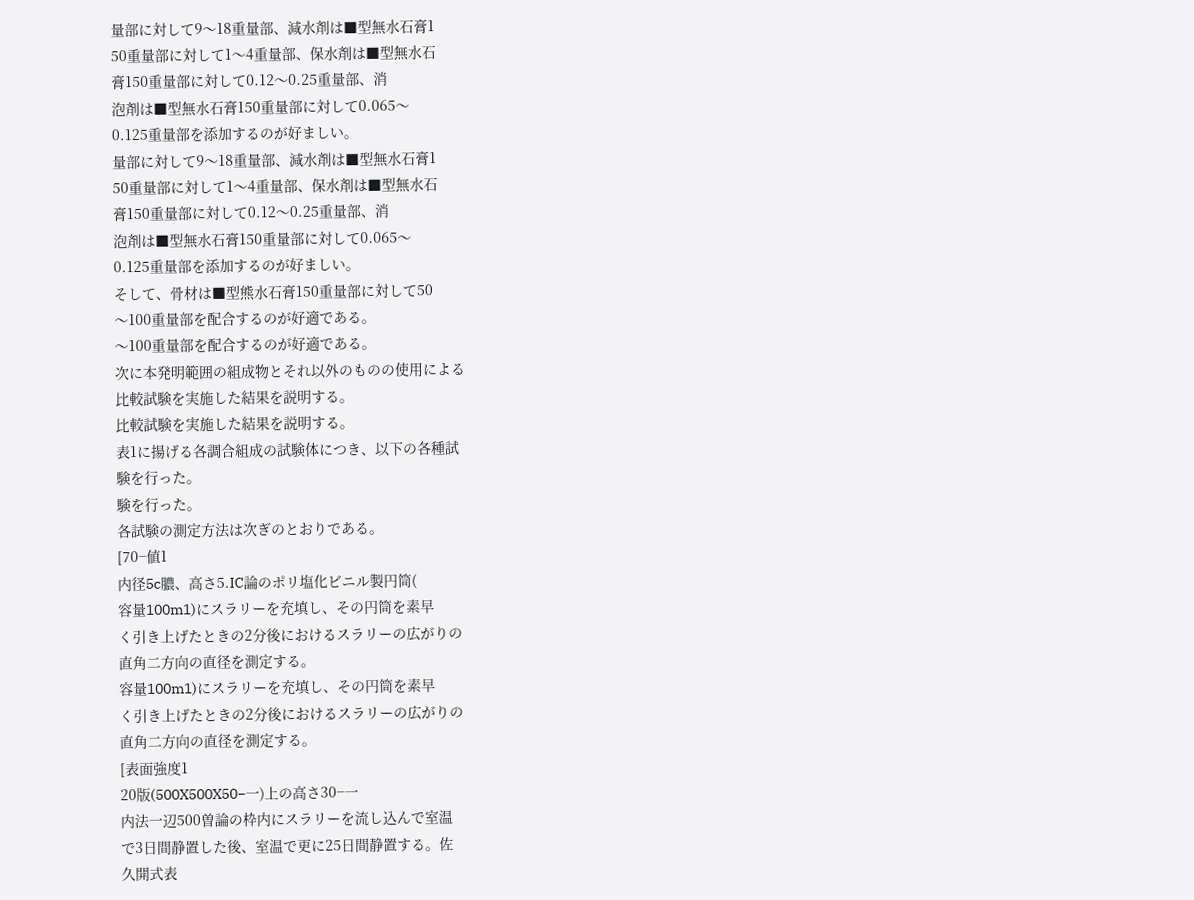量部に対して9〜18重量部、減水剤は■型無水石膏1
50重量部に対して1〜4重量部、保水剤は■型無水石
膏150重量部に対して0.12〜0.25重量部、消
泡剤は■型無水石膏150重量部に対して0.065〜
0.125重量部を添加するのが好ましい。
量部に対して9〜18重量部、減水剤は■型無水石膏1
50重量部に対して1〜4重量部、保水剤は■型無水石
膏150重量部に対して0.12〜0.25重量部、消
泡剤は■型無水石膏150重量部に対して0.065〜
0.125重量部を添加するのが好ましい。
そして、骨材は■型熊水石膏150重量部に対して50
〜100重量部を配合するのが好適である。
〜100重量部を配合するのが好適である。
次に本発明範囲の組成物とそれ以外のものの使用による
比較試験を実施した結果を説明する。
比較試験を実施した結果を説明する。
表1に揚げる各調合組成の試験体につき、以下の各種試
験を行った。
験を行った。
各試験の測定方法は次ぎのとおりである。
[70−値1
内径5c膿、高さ5.IC論のポリ塩化ビニル製円筒(
容量100m1)にスラリーを充填し、その円筒を素早
く引き上げたときの2分後におけるスラリーの広がりの
直角二方向の直径を測定する。
容量100m1)にスラリーを充填し、その円筒を素早
く引き上げたときの2分後におけるスラリーの広がりの
直角二方向の直径を測定する。
[表面強度1
20版(500X500X50−一)上の高さ30−一
内法一辺500曽論の枠内にスラリーを流し込んで室温
で3日間静置した後、室温で更に25日間静置する。佐
久開式表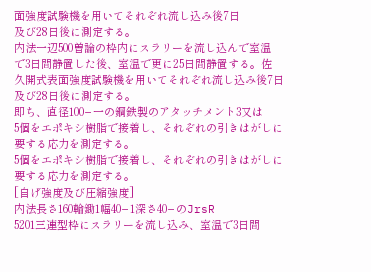面強度試験機を用いてそれぞれ流し込み後7日
及び28日後に測定する。
内法一辺500曽論の枠内にスラリーを流し込んで室温
で3日間静置した後、室温で更に25日間静置する。佐
久開式表面強度試験機を用いてそれぞれ流し込み後7日
及び28日後に測定する。
即ち、直径100−一の鋼鉄製のアタッチメント3又は
5個をエポキシ樹脂で接着し、それぞれの引きはがしに
要する応力を測定する。
5個をエポキシ樹脂で接着し、それぞれの引きはがしに
要する応力を測定する。
[自げ強度及び圧縮強度]
内法長さ160輪鋤1幅40−1深さ40−のJrsR
5201三連型枠にスラリーを流し込み、室温で3日間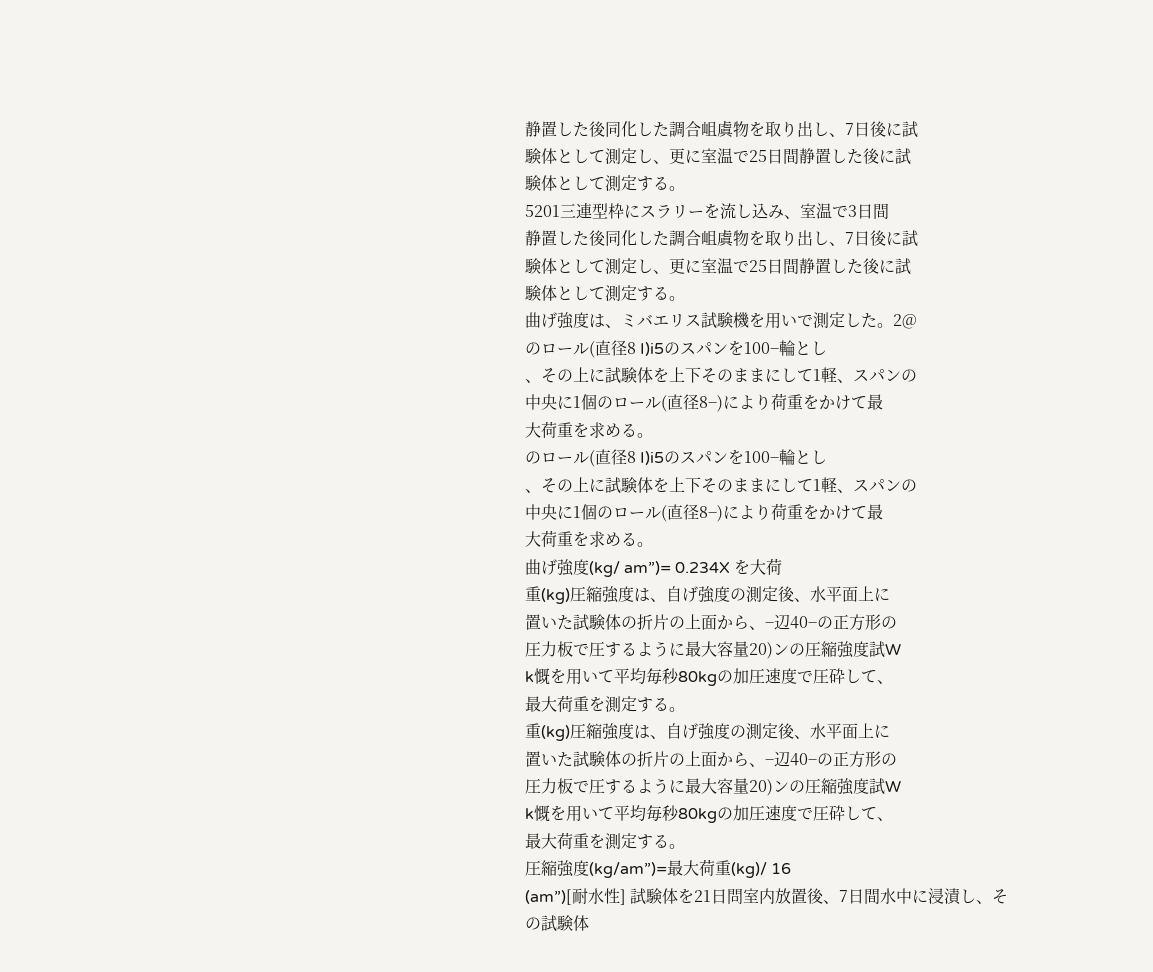静置した後同化した調合岨虞物を取り出し、7日後に試
験体として測定し、更に室温で25日間静置した後に試
験体として測定する。
5201三連型枠にスラリーを流し込み、室温で3日間
静置した後同化した調合岨虞物を取り出し、7日後に試
験体として測定し、更に室温で25日間静置した後に試
験体として測定する。
曲げ強度は、ミバエリス試験機を用いで測定した。2@
のロール(直径8 I)i5のスパンを100−輪とし
、その上に試験体を上下そのままにして1軽、スパンの
中央に1個のロール(直径8−)により荷重をかけて最
大荷重を求める。
のロール(直径8 I)i5のスパンを100−輪とし
、その上に試験体を上下そのままにして1軽、スパンの
中央に1個のロール(直径8−)により荷重をかけて最
大荷重を求める。
曲げ強度(kg/ am”)= 0.234X を大荷
重(kg)圧縮強度は、自げ強度の測定後、水平面上に
置いた試験体の折片の上面から、−辺40−の正方形の
圧力板で圧するように最大容量20)ンの圧縮強度試W
k慨を用いて平均毎秒80kgの加圧速度で圧砕して、
最大荷重を測定する。
重(kg)圧縮強度は、自げ強度の測定後、水平面上に
置いた試験体の折片の上面から、−辺40−の正方形の
圧力板で圧するように最大容量20)ンの圧縮強度試W
k慨を用いて平均毎秒80kgの加圧速度で圧砕して、
最大荷重を測定する。
圧縮強度(kg/am”)=最大荷重(kg)/ 16
(am”)[耐水性] 試験体を21日問室内放置後、7日間水中に浸漬し、そ
の試験体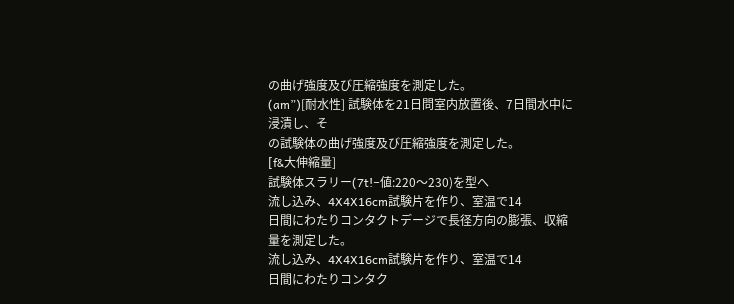の曲げ強度及び圧縮強度を測定した。
(am”)[耐水性] 試験体を21日問室内放置後、7日間水中に浸漬し、そ
の試験体の曲げ強度及び圧縮強度を測定した。
[f&大伸縮量]
試験体スラリー(7t!−値:220〜230)を型へ
流し込み、4X4X16cm試験片を作り、室温で14
日間にわたりコンタクトデージで長径方向の膨張、収縮
量を測定した。
流し込み、4X4X16cm試験片を作り、室温で14
日間にわたりコンタク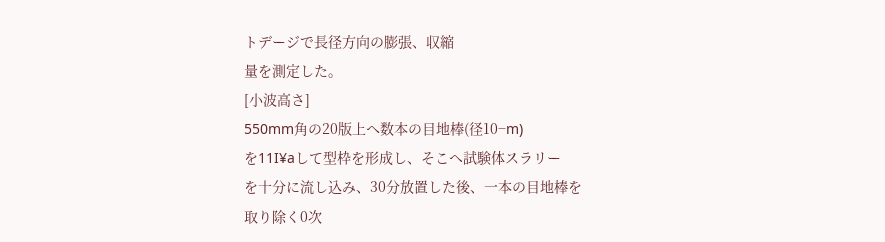トデージで長径方向の膨張、収縮
量を測定した。
[小波高さ]
550mm角の20版上へ数本の目地棒(径10−m)
を11I¥aして型枠を形成し、そこへ試験体スラリー
を十分に流し込み、30分放置した後、一本の目地棒を
取り除く0次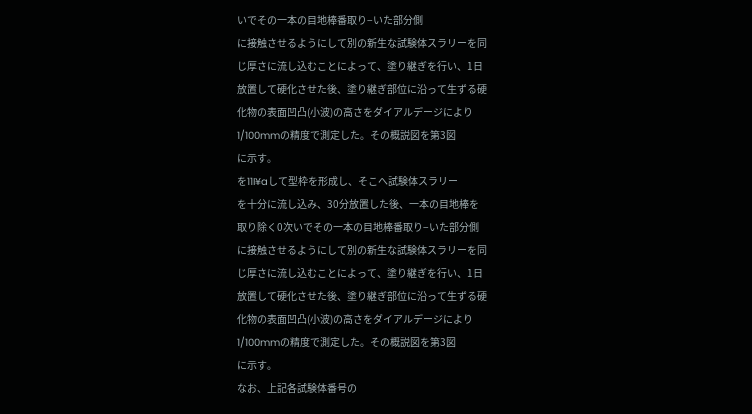いでその一本の目地棒番取り−いた部分側
に接触させるようにして別の新生な試験体スラリーを同
じ厚さに流し込むことによって、塗り継ぎを行い、1日
放置して硬化させた後、塗り継ぎ部位に沿って生ずる硬
化物の表面凹凸(小波)の高さをダイアルデージにより
1/100mmの精度で測定した。その概説図を第3図
に示す。
を11I¥aして型枠を形成し、そこへ試験体スラリー
を十分に流し込み、30分放置した後、一本の目地棒を
取り除く0次いでその一本の目地棒番取り−いた部分側
に接触させるようにして別の新生な試験体スラリーを同
じ厚さに流し込むことによって、塗り継ぎを行い、1日
放置して硬化させた後、塗り継ぎ部位に沿って生ずる硬
化物の表面凹凸(小波)の高さをダイアルデージにより
1/100mmの精度で測定した。その概説図を第3図
に示す。
なお、上記各試験体番号の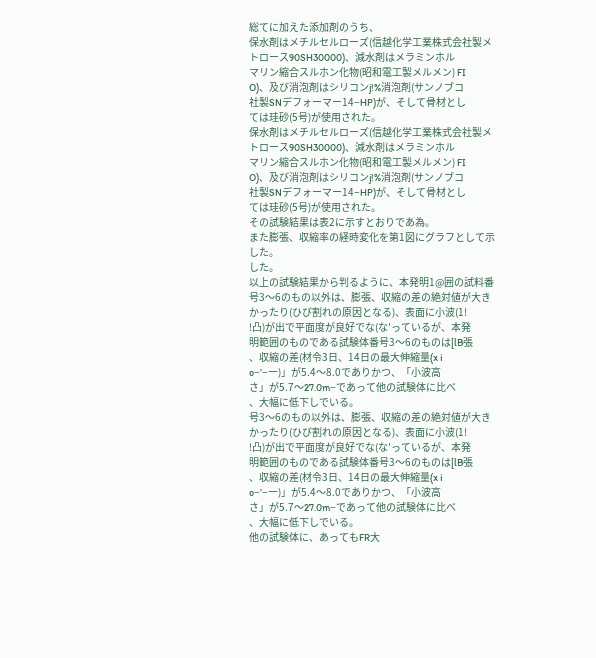総てに加えた添加剤のうち、
保水剤はメチルセルローズ(信越化学工業株式会社製メ
トロース90SH30000)、減水剤はメラミンホル
マリン縮合スルホン化物(昭和電工製メルメン) FI
O)、及び消泡剤はシリコンj!%消泡剤(サンノブコ
社製SNデフォーマー14−HP)が、そして骨材とし
ては珪砂(5号)が使用された。
保水剤はメチルセルローズ(信越化学工業株式会社製メ
トロース90SH30000)、減水剤はメラミンホル
マリン縮合スルホン化物(昭和電工製メルメン) FI
O)、及び消泡剤はシリコンj!%消泡剤(サンノブコ
社製SNデフォーマー14−HP)が、そして骨材とし
ては珪砂(5号)が使用された。
その試験結果は表2に示すとおりであ為。
また膨張、収縮率の経時変化を第1図にグラフとして示
した。
した。
以上の試験結果から判るように、本発明1@囲の試料番
号3〜6のもの以外は、膨張、収縮の差の絶対値が大き
かったり(ひび割れの原因となる)、表面に小波(1!
!凸)が出で平面度が良好でな(な′っているが、本発
明範囲のものである試験体番号3〜6のものは[lB張
、収縮の差(材令3日、14日の最大伸縮量(x i
o−’−一)」が5.4〜8.0でありかつ、「小波高
さ」が5.7〜27.0m−であって他の試験体に比べ
、大幅に低下しでいる。
号3〜6のもの以外は、膨張、収縮の差の絶対値が大き
かったり(ひび割れの原因となる)、表面に小波(1!
!凸)が出で平面度が良好でな(な′っているが、本発
明範囲のものである試験体番号3〜6のものは[lB張
、収縮の差(材令3日、14日の最大伸縮量(x i
o−’−一)」が5.4〜8.0でありかつ、「小波高
さ」が5.7〜27.0m−であって他の試験体に比べ
、大幅に低下しでいる。
他の試験体に、あってもFR大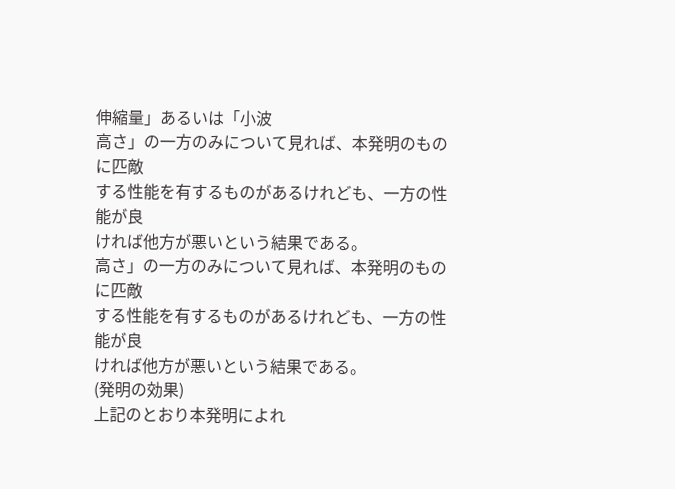伸縮量」あるいは「小波
高さ」の一方のみについて見れば、本発明のものに匹敵
する性能を有するものがあるけれども、一方の性能が良
ければ他方が悪いという結果である。
高さ」の一方のみについて見れば、本発明のものに匹敵
する性能を有するものがあるけれども、一方の性能が良
ければ他方が悪いという結果である。
(発明の効果)
上記のとおり本発明によれ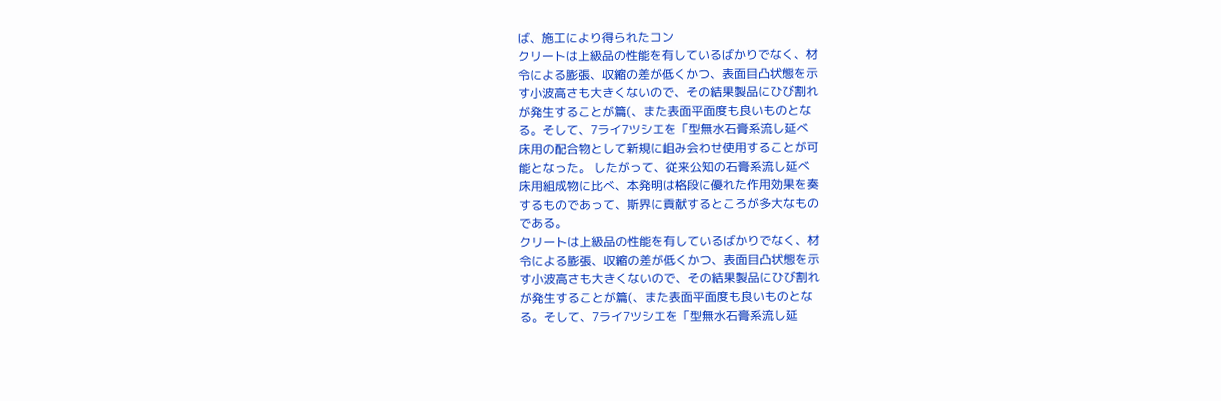ば、施工により得られたコン
クリートは上級品の性能を有しているばかりでなく、材
令による膨張、収縮の差が低くかつ、表面目凸状態を示
す小波高さも大きくないので、その結果製品にひび割れ
が発生することが篇(、また表面平面度も良いものとな
る。そして、7ライ7ツシエを「型無水石膏系流し延べ
床用の配合物として新規に岨み会わせ使用することが可
能となった。 したがって、従来公知の石膏系流し延べ
床用組成物に比べ、本発明は格段に優れた作用効果を奏
するものであって、斯界に貢献するところが多大なもの
である。
クリートは上級品の性能を有しているばかりでなく、材
令による膨張、収縮の差が低くかつ、表面目凸状態を示
す小波高さも大きくないので、その結果製品にひび割れ
が発生することが篇(、また表面平面度も良いものとな
る。そして、7ライ7ツシエを「型無水石膏系流し延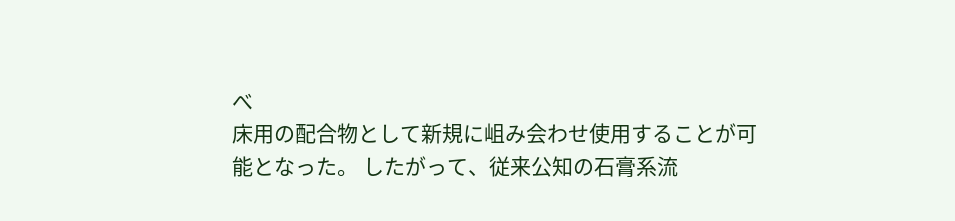べ
床用の配合物として新規に岨み会わせ使用することが可
能となった。 したがって、従来公知の石膏系流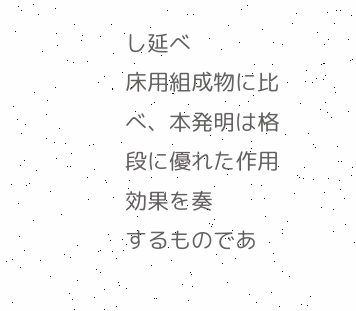し延べ
床用組成物に比べ、本発明は格段に優れた作用効果を奏
するものであ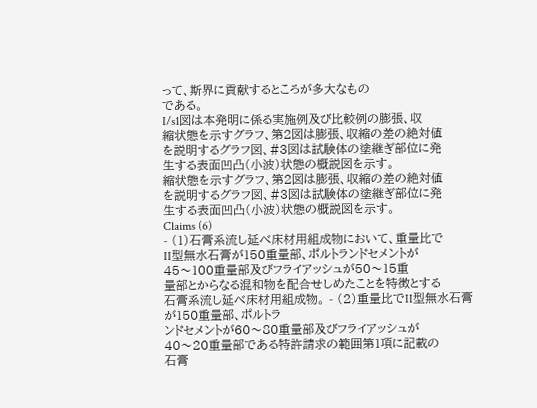って、斯界に貢献するところが多大なもの
である。
I/s1図は本発明に係る実施例及び比較例の膨張、収
縮状態を示すグラフ、第2図は膨張、収縮の差の絶対値
を説明するグラフ図、#3図は試験体の塗継ぎ部位に発
生する表面凹凸(小波)状態の概説図を示す。
縮状態を示すグラフ、第2図は膨張、収縮の差の絶対値
を説明するグラフ図、#3図は試験体の塗継ぎ部位に発
生する表面凹凸(小波)状態の概説図を示す。
Claims (6)
- (1)石膏系流し延べ床材用組成物において、重量比で
II型無水石膏が150重量部、ポルトランドセメントが
45〜100重量部及びフライアッシュが50〜15重
量部とからなる混和物を配合せしめたことを特徴とする
石膏系流し延べ床材用組成物。 - (2)重量比でII型無水石膏が150重量部、ポルトラ
ンドセメントが60〜80重量部及びフライアッシュが
40〜20重量部である特許請求の範囲第1項に記載の
石膏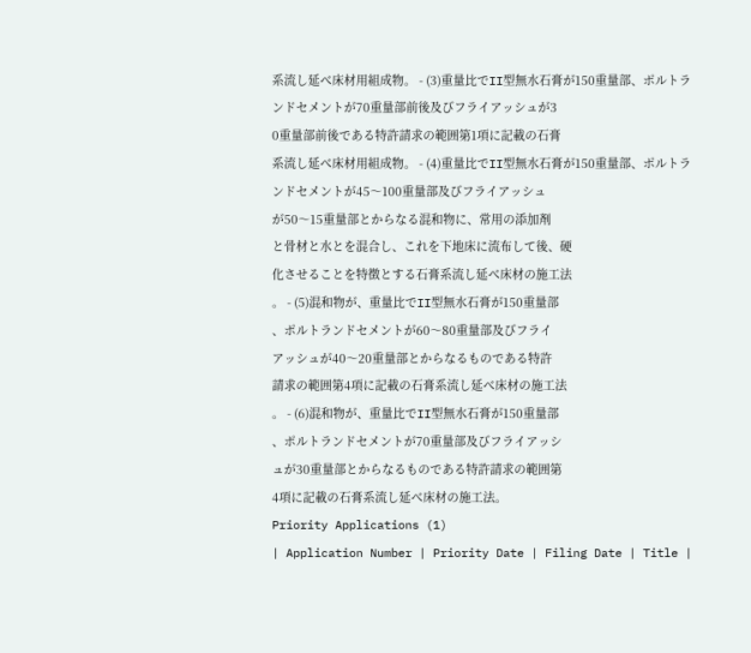系流し延べ床材用組成物。 - (3)重量比でII型無水石膏が150重量部、ポルトラ
ンドセメントが70重量部前後及びフライアッシュが3
0重量部前後である特許請求の範囲第1項に記載の石膏
系流し延べ床材用組成物。 - (4)重量比でII型無水石膏が150重量部、ポルトラ
ンドセメントが45〜100重量部及びフライアッシュ
が50〜15重量部とからなる混和物に、常用の添加剤
と骨材と水とを混合し、これを下地床に流布して後、硬
化させることを特徴とする石膏系流し延べ床材の施工法
。 - (5)混和物が、重量比でII型無水石膏が150重量部
、ポルトランドセメントが60〜80重量部及びフライ
アッシュが40〜20重量部とからなるものである特許
請求の範囲第4項に記載の石膏系流し延べ床材の施工法
。 - (6)混和物が、重量比でII型無水石膏が150重量部
、ポルトランドセメントが70重量部及びフライアッシ
ュが30重量部とからなるものである特許請求の範囲第
4項に記載の石膏系流し延べ床材の施工法。
Priority Applications (1)
| Application Number | Priority Date | Filing Date | Title |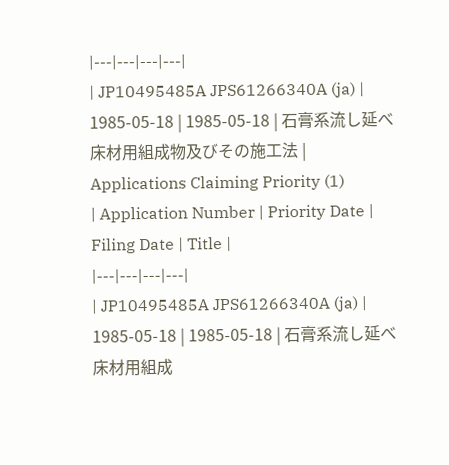|---|---|---|---|
| JP10495485A JPS61266340A (ja) | 1985-05-18 | 1985-05-18 | 石膏系流し延べ床材用組成物及びその施工法 |
Applications Claiming Priority (1)
| Application Number | Priority Date | Filing Date | Title |
|---|---|---|---|
| JP10495485A JPS61266340A (ja) | 1985-05-18 | 1985-05-18 | 石膏系流し延べ床材用組成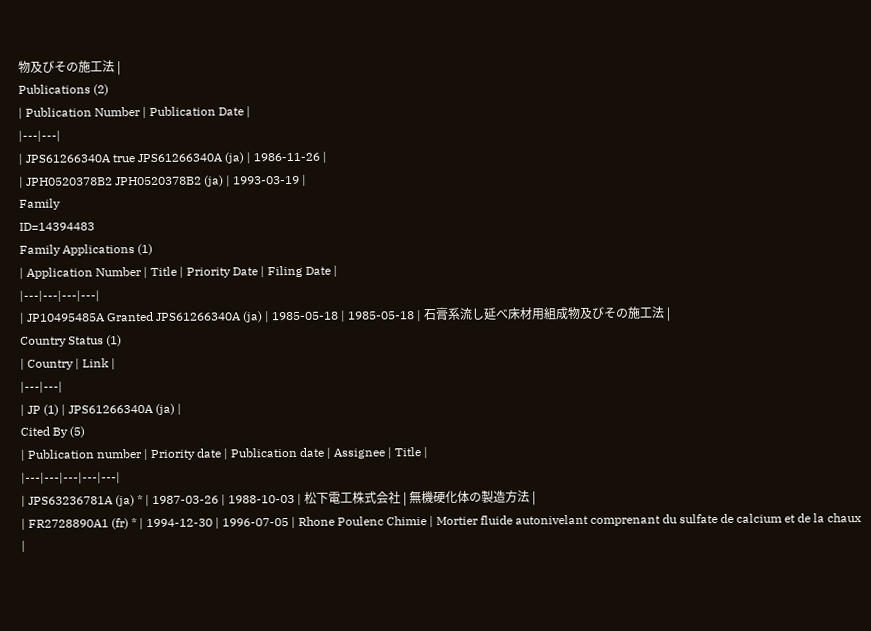物及びその施工法 |
Publications (2)
| Publication Number | Publication Date |
|---|---|
| JPS61266340A true JPS61266340A (ja) | 1986-11-26 |
| JPH0520378B2 JPH0520378B2 (ja) | 1993-03-19 |
Family
ID=14394483
Family Applications (1)
| Application Number | Title | Priority Date | Filing Date |
|---|---|---|---|
| JP10495485A Granted JPS61266340A (ja) | 1985-05-18 | 1985-05-18 | 石膏系流し延べ床材用組成物及びその施工法 |
Country Status (1)
| Country | Link |
|---|---|
| JP (1) | JPS61266340A (ja) |
Cited By (5)
| Publication number | Priority date | Publication date | Assignee | Title |
|---|---|---|---|---|
| JPS63236781A (ja) * | 1987-03-26 | 1988-10-03 | 松下電工株式会社 | 無機硬化体の製造方法 |
| FR2728890A1 (fr) * | 1994-12-30 | 1996-07-05 | Rhone Poulenc Chimie | Mortier fluide autonivelant comprenant du sulfate de calcium et de la chaux |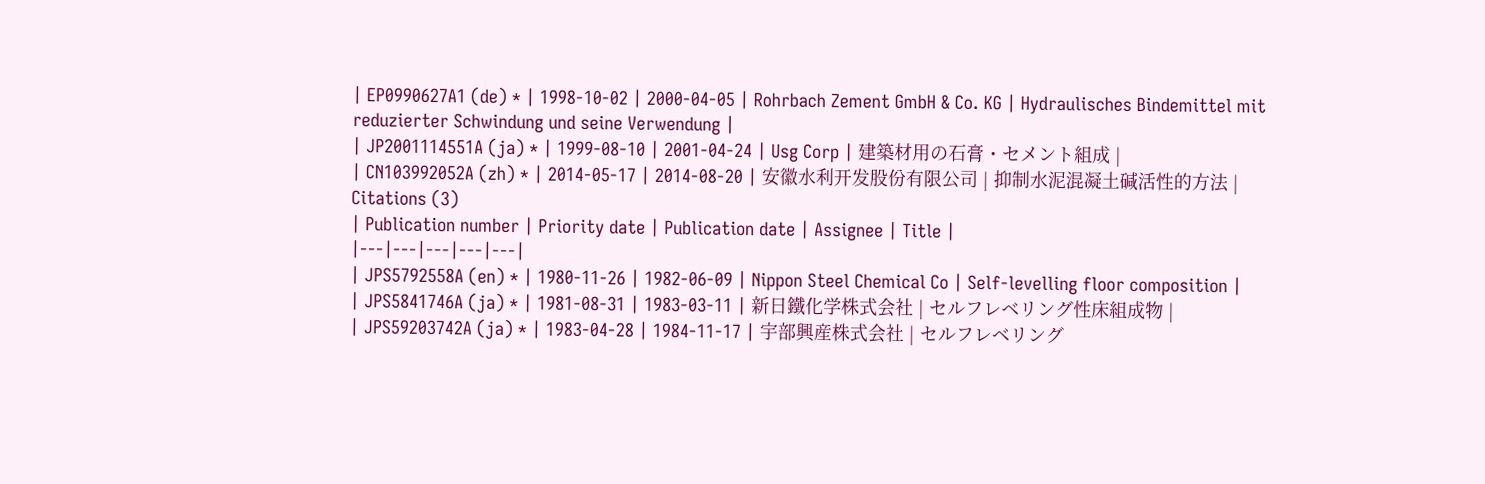| EP0990627A1 (de) * | 1998-10-02 | 2000-04-05 | Rohrbach Zement GmbH & Co. KG | Hydraulisches Bindemittel mit reduzierter Schwindung und seine Verwendung |
| JP2001114551A (ja) * | 1999-08-10 | 2001-04-24 | Usg Corp | 建築材用の石膏・セメント組成 |
| CN103992052A (zh) * | 2014-05-17 | 2014-08-20 | 安徽水利开发股份有限公司 | 抑制水泥混凝土碱活性的方法 |
Citations (3)
| Publication number | Priority date | Publication date | Assignee | Title |
|---|---|---|---|---|
| JPS5792558A (en) * | 1980-11-26 | 1982-06-09 | Nippon Steel Chemical Co | Self-levelling floor composition |
| JPS5841746A (ja) * | 1981-08-31 | 1983-03-11 | 新日鐵化学株式会社 | セルフレベリング性床組成物 |
| JPS59203742A (ja) * | 1983-04-28 | 1984-11-17 | 宇部興産株式会社 | セルフレベリング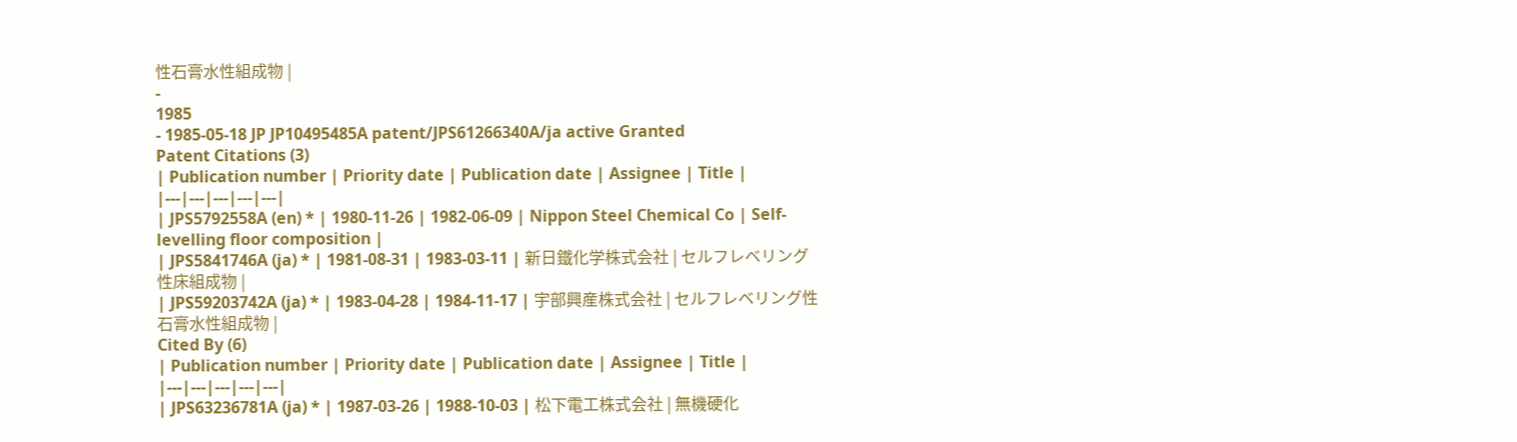性石膏水性組成物 |
-
1985
- 1985-05-18 JP JP10495485A patent/JPS61266340A/ja active Granted
Patent Citations (3)
| Publication number | Priority date | Publication date | Assignee | Title |
|---|---|---|---|---|
| JPS5792558A (en) * | 1980-11-26 | 1982-06-09 | Nippon Steel Chemical Co | Self-levelling floor composition |
| JPS5841746A (ja) * | 1981-08-31 | 1983-03-11 | 新日鐵化学株式会社 | セルフレベリング性床組成物 |
| JPS59203742A (ja) * | 1983-04-28 | 1984-11-17 | 宇部興産株式会社 | セルフレベリング性石膏水性組成物 |
Cited By (6)
| Publication number | Priority date | Publication date | Assignee | Title |
|---|---|---|---|---|
| JPS63236781A (ja) * | 1987-03-26 | 1988-10-03 | 松下電工株式会社 | 無機硬化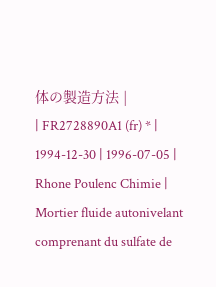体の製造方法 |
| FR2728890A1 (fr) * | 1994-12-30 | 1996-07-05 | Rhone Poulenc Chimie | Mortier fluide autonivelant comprenant du sulfate de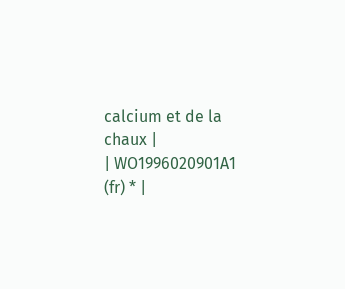calcium et de la chaux |
| WO1996020901A1 (fr) * |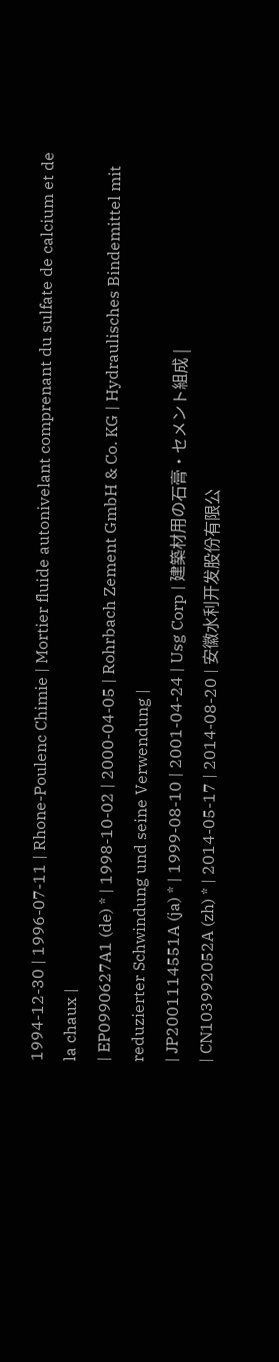1994-12-30 | 1996-07-11 | Rhone-Poulenc Chimie | Mortier fluide autonivelant comprenant du sulfate de calcium et de la chaux |
| EP0990627A1 (de) * | 1998-10-02 | 2000-04-05 | Rohrbach Zement GmbH & Co. KG | Hydraulisches Bindemittel mit reduzierter Schwindung und seine Verwendung |
| JP2001114551A (ja) * | 1999-08-10 | 2001-04-24 | Usg Corp | 建築材用の石膏・セメント組成 |
| CN103992052A (zh) * | 2014-05-17 | 2014-08-20 | 安徽水利开发股份有限公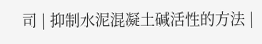司 | 抑制水泥混凝土碱活性的方法 |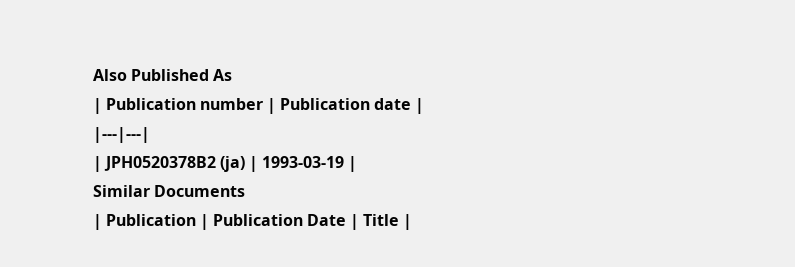Also Published As
| Publication number | Publication date |
|---|---|
| JPH0520378B2 (ja) | 1993-03-19 |
Similar Documents
| Publication | Publication Date | Title |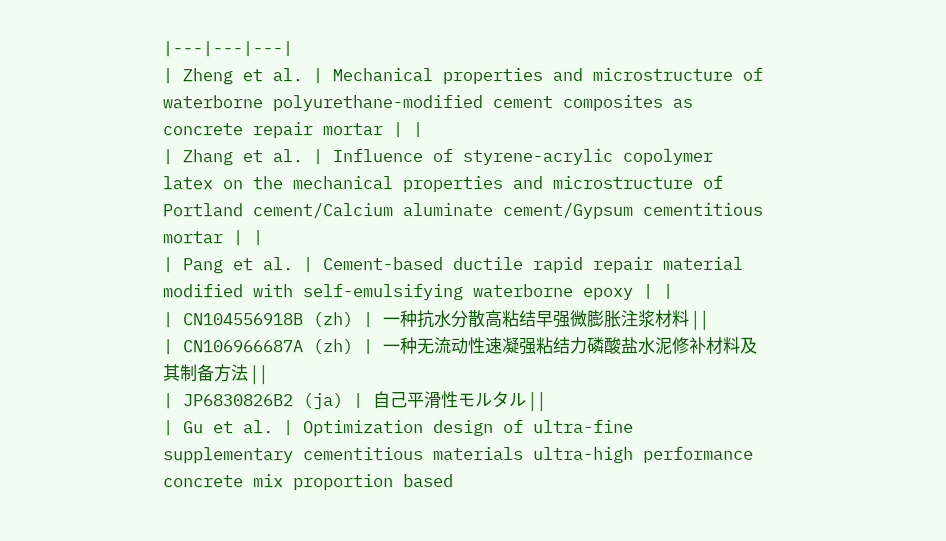|---|---|---|
| Zheng et al. | Mechanical properties and microstructure of waterborne polyurethane-modified cement composites as concrete repair mortar | |
| Zhang et al. | Influence of styrene-acrylic copolymer latex on the mechanical properties and microstructure of Portland cement/Calcium aluminate cement/Gypsum cementitious mortar | |
| Pang et al. | Cement-based ductile rapid repair material modified with self-emulsifying waterborne epoxy | |
| CN104556918B (zh) | 一种抗水分散高粘结早强微膨胀注浆材料 | |
| CN106966687A (zh) | 一种无流动性速凝强粘结力磷酸盐水泥修补材料及其制备方法 | |
| JP6830826B2 (ja) | 自己平滑性モルタル | |
| Gu et al. | Optimization design of ultra-fine supplementary cementitious materials ultra-high performance concrete mix proportion based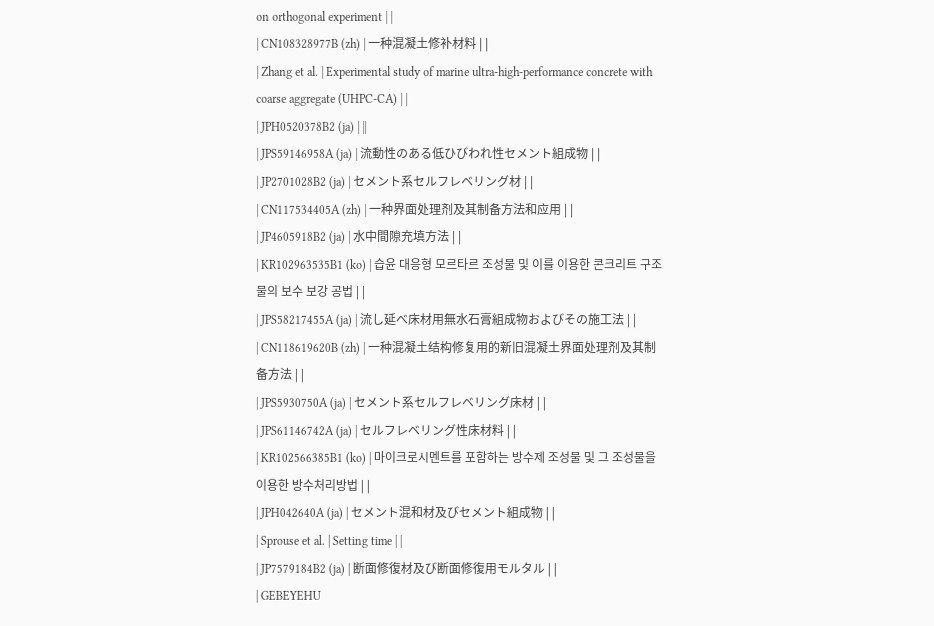on orthogonal experiment | |
| CN108328977B (zh) | 一种混凝土修补材料 | |
| Zhang et al. | Experimental study of marine ultra-high-performance concrete with coarse aggregate (UHPC-CA) | |
| JPH0520378B2 (ja) | ||
| JPS59146958A (ja) | 流動性のある低ひびわれ性セメント組成物 | |
| JP2701028B2 (ja) | セメント系セルフレベリング材 | |
| CN117534405A (zh) | 一种界面处理剂及其制备方法和应用 | |
| JP4605918B2 (ja) | 水中間隙充填方法 | |
| KR102963535B1 (ko) | 습윤 대응형 모르타르 조성물 및 이를 이용한 콘크리트 구조물의 보수 보강 공법 | |
| JPS58217455A (ja) | 流し延べ床材用無水石膏組成物およびその施工法 | |
| CN118619620B (zh) | 一种混凝土结构修复用的新旧混凝土界面处理剂及其制备方法 | |
| JPS5930750A (ja) | セメント系セルフレベリング床材 | |
| JPS61146742A (ja) | セルフレベリング性床材料 | |
| KR102566385B1 (ko) | 마이크로시멘트를 포함하는 방수제 조성물 및 그 조성물을 이용한 방수처리방법 | |
| JPH042640A (ja) | セメント混和材及びセメント組成物 | |
| Sprouse et al. | Setting time | |
| JP7579184B2 (ja) | 断面修復材及び断面修復用モルタル | |
| GEBEYEHU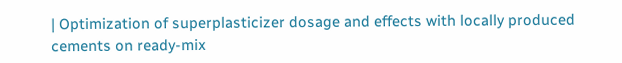| Optimization of superplasticizer dosage and effects with locally produced cements on ready-mix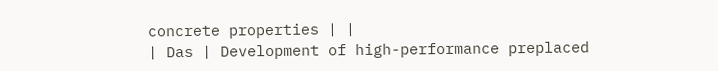concrete properties | |
| Das | Development of high-performance preplaced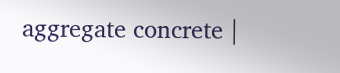aggregate concrete |